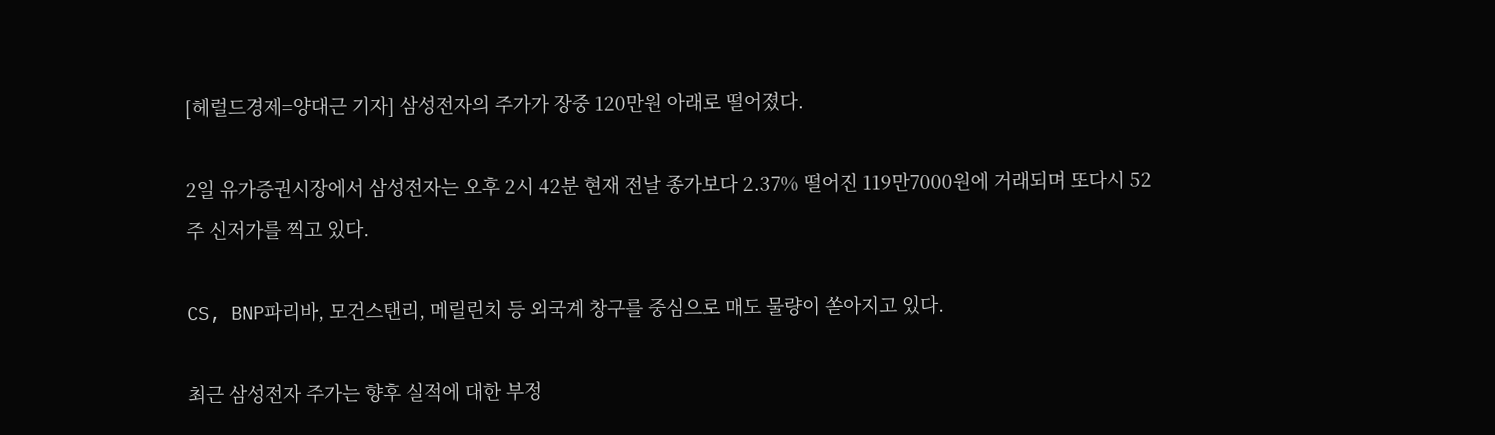[헤럴드경제=양대근 기자] 삼성전자의 주가가 장중 120만원 아래로 떨어졌다.

2일 유가증권시장에서 삼성전자는 오후 2시 42분 현재 전날 종가보다 2.37% 떨어진 119만7000원에 거래되며 또다시 52주 신저가를 찍고 있다.

CS, BNP파리바, 모건스탠리, 메릴린치 등 외국계 창구를 중심으로 매도 물량이 쏟아지고 있다.

최근 삼성전자 주가는 향후 실적에 대한 부정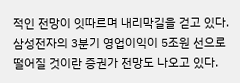적인 전망이 잇따르며 내리막길을 걷고 있다. 삼성전자의 3분기 영업이익이 5조원 선으로 떨어질 것이란 증권가 전망도 나오고 있다.